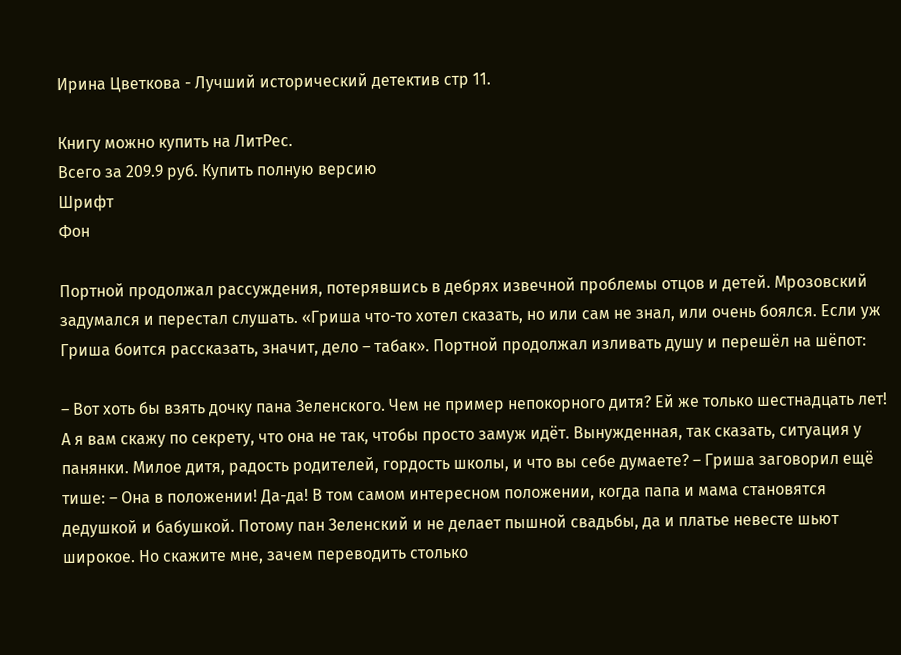Ирина Цветкова - Лучший исторический детектив стр 11.

Книгу можно купить на ЛитРес.
Всего за 209.9 руб. Купить полную версию
Шрифт
Фон

Портной продолжал рассуждения, потерявшись в дебрях извечной проблемы отцов и детей. Мрозовский задумался и перестал слушать. «Гриша что-то хотел сказать, но или сам не знал, или очень боялся. Если уж Гриша боится рассказать, значит, дело – табак». Портной продолжал изливать душу и перешёл на шёпот:

– Вот хоть бы взять дочку пана Зеленского. Чем не пример непокорного дитя? Ей же только шестнадцать лет! А я вам скажу по секрету, что она не так, чтобы просто замуж идёт. Вынужденная, так сказать, ситуация у панянки. Милое дитя, радость родителей, гордость школы, и что вы себе думаете? – Гриша заговорил ещё тише: – Она в положении! Да-да! В том самом интересном положении, когда папа и мама становятся дедушкой и бабушкой. Потому пан Зеленский и не делает пышной свадьбы, да и платье невесте шьют широкое. Но скажите мне, зачем переводить столько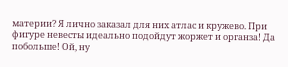материи? Я лично заказал для них атлас и кружево. При фигуре невесты идеально подойдут жоржет и органза! Да побольше! Ой, ну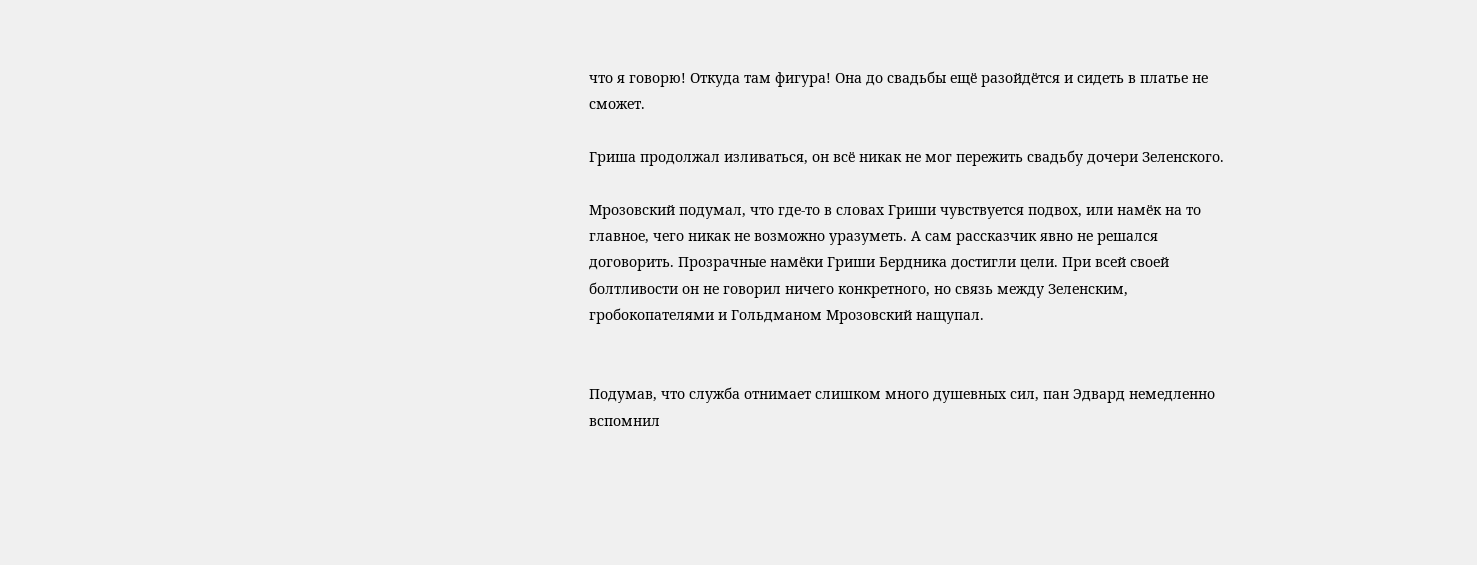что я говорю! Откуда там фигура! Она до свадьбы ещё разойдётся и сидеть в платье не сможет.

Гриша продолжал изливаться, он всё никак не мог пережить свадьбу дочери Зеленского.

Мрозовский подумал, что где-то в словах Гриши чувствуется подвох, или намёк на то главное, чего никак не возможно уразуметь. А сам рассказчик явно не решался договорить. Прозрачные намёки Гриши Бердника достигли цели. При всей своей болтливости он не говорил ничего конкретного, но связь между Зеленским, гробокопателями и Гольдманом Мрозовский нащупал.


Подумав, что служба отнимает слишком много душевных сил, пан Эдвард немедленно вспомнил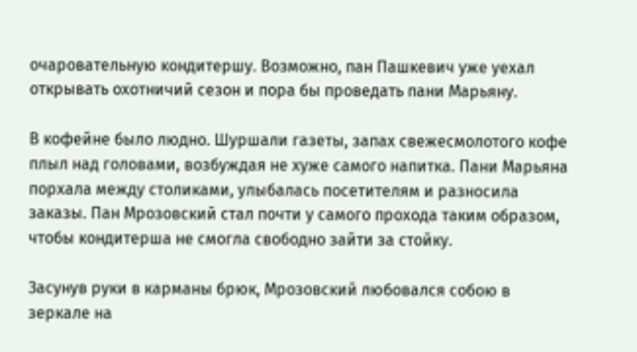очаровательную кондитершу. Возможно, пан Пашкевич уже уехал открывать охотничий сезон и пора бы проведать пани Марьяну.

В кофейне было людно. Шуршали газеты, запах свежесмолотого кофе плыл над головами, возбуждая не хуже самого напитка. Пани Марьяна порхала между столиками, улыбалась посетителям и разносила заказы. Пан Мрозовский стал почти у самого прохода таким образом, чтобы кондитерша не смогла свободно зайти за стойку.

Засунув руки в карманы брюк, Мрозовский любовался собою в зеркале на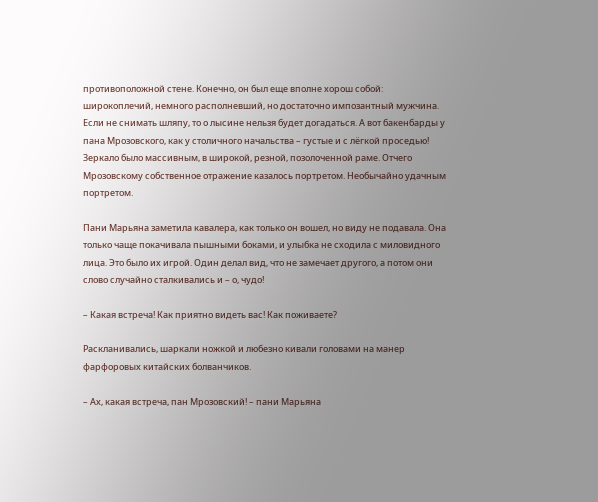противоположной стене. Конечно, он был еще вполне хорош собой: широкоплечий, немного располневший, но достаточно импозантный мужчина. Если не снимать шляпу, то о лысине нельзя будет догадаться. А вот бакенбарды у пана Мрозовского, как у столичного начальства – густые и с лёгкой проседью! Зеркало было массивным, в широкой, резной, позолоченной раме. Отчего Мрозовскому собственное отражение казалось портретом. Необычайно удачным портретом.

Пани Марьяна заметила кавалера, как только он вошел, но виду не подавала. Она только чаще покачивала пышными боками, и улыбка не сходила с миловидного лица. Это было их игрой. Один делал вид, что не замечает другого, а потом они слово случайно сталкивались и – о, чудо!

– Какая встреча! Как приятно видеть вас! Как поживаете?

Раскланивались, шаркали ножкой и любезно кивали головами на манер фарфоровых китайских болванчиков.

– Ах, какая встреча, пан Мрозовский! – пани Марьяна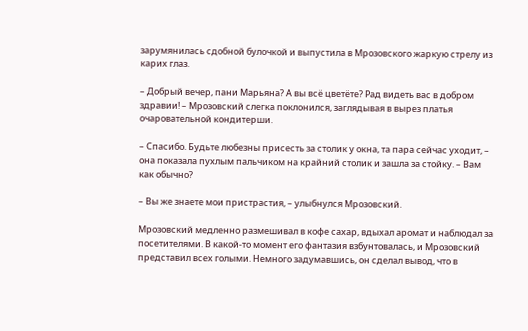зарумянилась сдобной булочкой и выпустила в Мрозовского жаркую стрелу из карих глаз.

– Добрый вечер, пани Марьяна? А вы всё цветёте? Рад видеть вас в добром здравии! – Мрозовский слегка поклонился, заглядывая в вырез платья очаровательной кондитерши.

– Спасибо. Будьте любезны присесть за столик у окна, та пара сейчас уходит, – она показала пухлым пальчиком на крайний столик и зашла за стойку. – Вам как обычно?

– Вы же знаете мои пристрастия, – улыбнулся Мрозовский.

Мрозовский медленно размешивал в кофе сахар, вдыхал аромат и наблюдал за посетителями. В какой-то момент его фантазия взбунтовалась, и Мрозовский представил всех голыми. Немного задумавшись, он сделал вывод, что в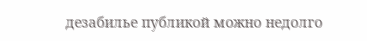дезабилье публикой можно недолго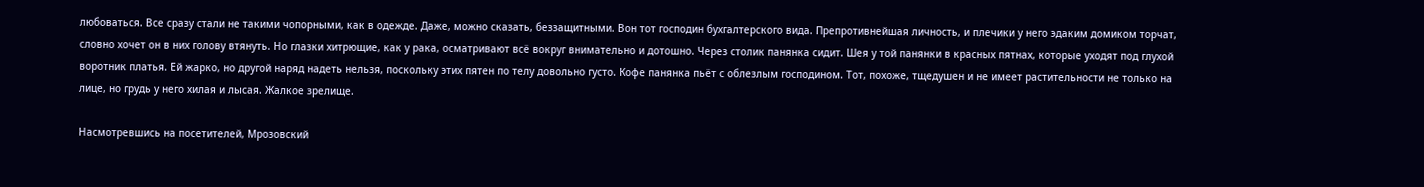любоваться. Все сразу стали не такими чопорными, как в одежде. Даже, можно сказать, беззащитными. Вон тот господин бухгалтерского вида. Препротивнейшая личность, и плечики у него эдаким домиком торчат, словно хочет он в них голову втянуть. Но глазки хитрющие, как у рака, осматривают всё вокруг внимательно и дотошно. Через столик панянка сидит. Шея у той панянки в красных пятнах, которые уходят под глухой воротник платья. Ей жарко, но другой наряд надеть нельзя, поскольку этих пятен по телу довольно густо. Кофе панянка пьёт с облезлым господином. Тот, похоже, тщедушен и не имеет растительности не только на лице, но грудь у него хилая и лысая. Жалкое зрелище.

Насмотревшись на посетителей, Мрозовский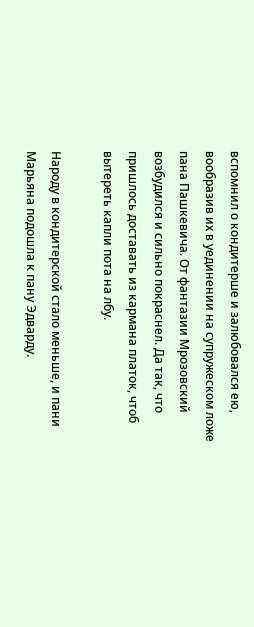вспомнил о кондитерше и залюбовался ею, вообразив их в уединении на супружеском ложе пана Пашкевича. От фантазии Мрозовский возбудился и сильно покраснел. Да так, что пришлось доставать из кармана платок, чтоб вытереть капли пота на лбу.

Народу в кондитерской стало меньше, и пани Марьяна подошла к пану Эдварду.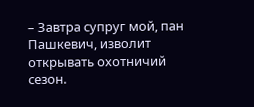– Завтра супруг мой, пан Пашкевич, изволит открывать охотничий сезон.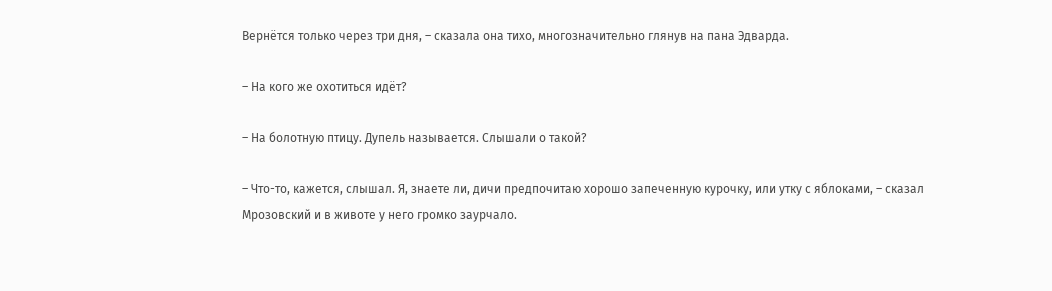Вернётся только через три дня, – сказала она тихо, многозначительно глянув на пана Эдварда.

– На кого же охотиться идёт?

– На болотную птицу. Дупель называется. Слышали о такой?

– Что-то, кажется, слышал. Я, знаете ли, дичи предпочитаю хорошо запеченную курочку, или утку с яблоками, – сказал Мрозовский и в животе у него громко заурчало.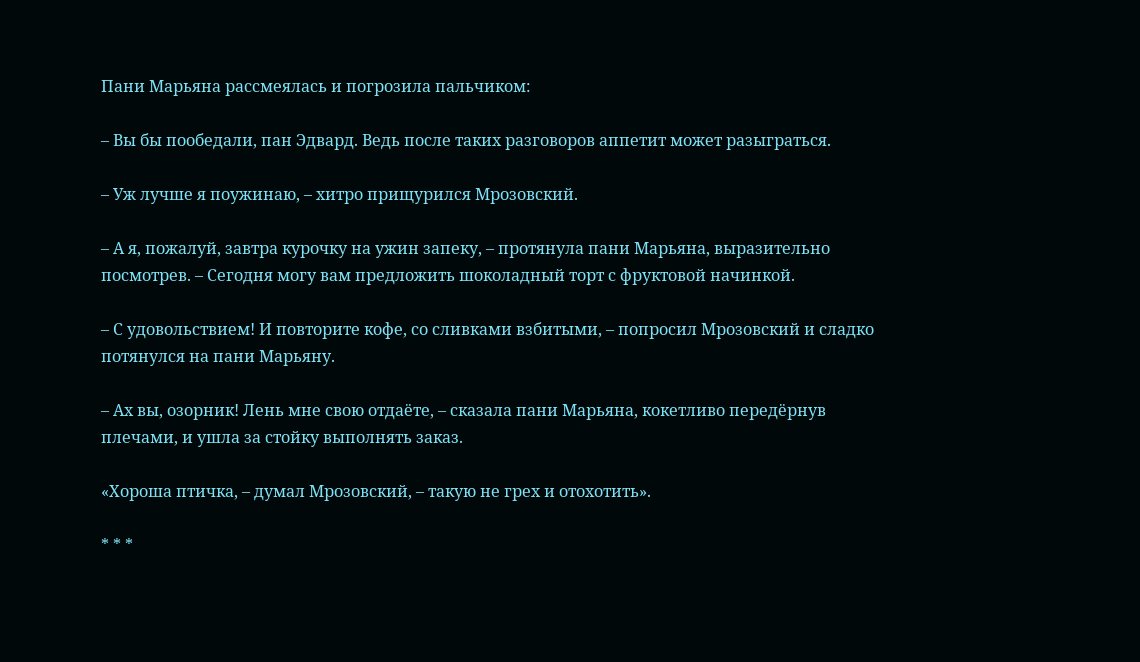Пани Марьяна рассмеялась и погрозила пальчиком:

– Вы бы пообедали, пан Эдвард. Ведь после таких разговоров аппетит может разыграться.

– Уж лучше я поужинаю, – хитро прищурился Мрозовский.

– А я, пожалуй, завтра курочку на ужин запеку, – протянула пани Марьяна, выразительно посмотрев. – Сегодня могу вам предложить шоколадный торт с фруктовой начинкой.

– С удовольствием! И повторите кофе, со сливками взбитыми, – попросил Мрозовский и сладко потянулся на пани Марьяну.

– Ах вы, озорник! Лень мне свою отдаёте, – сказала пани Марьяна, кокетливо передёрнув плечами, и ушла за стойку выполнять заказ.

«Хороша птичка, – думал Мрозовский, – такую не грех и отохотить».

* * *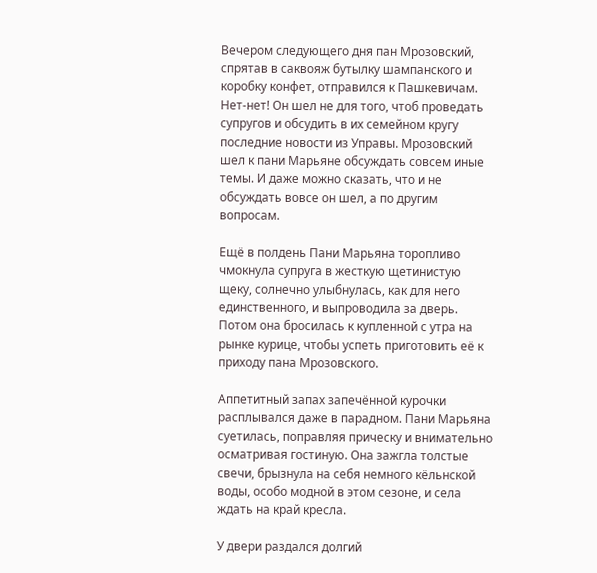Вечером следующего дня пан Мрозовский, спрятав в саквояж бутылку шампанского и коробку конфет, отправился к Пашкевичам. Нет-нет! Он шел не для того, чтоб проведать супругов и обсудить в их семейном кругу последние новости из Управы. Мрозовский шел к пани Марьяне обсуждать совсем иные темы. И даже можно сказать, что и не обсуждать вовсе он шел, а по другим вопросам.

Ещё в полдень Пани Марьяна торопливо чмокнула супруга в жесткую щетинистую щеку, солнечно улыбнулась, как для него единственного, и выпроводила за дверь. Потом она бросилась к купленной с утра на рынке курице, чтобы успеть приготовить её к приходу пана Мрозовского.

Аппетитный запах запечённой курочки расплывался даже в парадном. Пани Марьяна суетилась, поправляя прическу и внимательно осматривая гостиную. Она зажгла толстые свечи, брызнула на себя немного кёльнской воды, особо модной в этом сезоне, и села ждать на край кресла.

У двери раздался долгий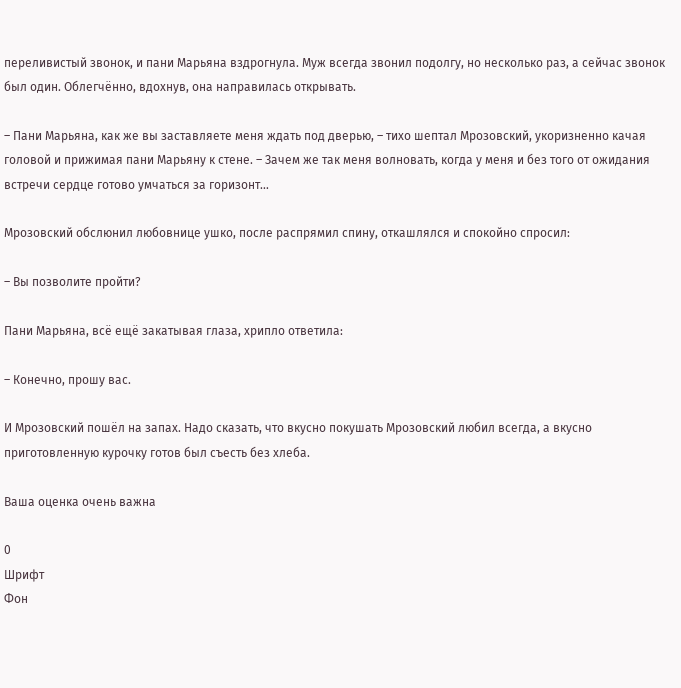переливистый звонок, и пани Марьяна вздрогнула. Муж всегда звонил подолгу, но несколько раз, а сейчас звонок был один. Облегчённо, вдохнув, она направилась открывать.

– Пани Марьяна, как же вы заставляете меня ждать под дверью, – тихо шептал Мрозовский, укоризненно качая головой и прижимая пани Марьяну к стене. – Зачем же так меня волновать, когда у меня и без того от ожидания встречи сердце готово умчаться за горизонт…

Мрозовский обслюнил любовнице ушко, после распрямил спину, откашлялся и спокойно спросил:

– Вы позволите пройти?

Пани Марьяна, всё ещё закатывая глаза, хрипло ответила:

– Конечно, прошу вас.

И Мрозовский пошёл на запах. Надо сказать, что вкусно покушать Мрозовский любил всегда, а вкусно приготовленную курочку готов был съесть без хлеба.

Ваша оценка очень важна

0
Шрифт
Фон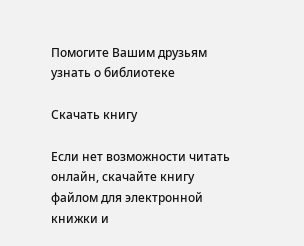Помогите Вашим друзьям узнать о библиотеке

Скачать книгу

Если нет возможности читать онлайн, скачайте книгу файлом для электронной книжки и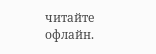читайте офлайн.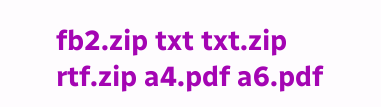fb2.zip txt txt.zip rtf.zip a4.pdf a6.pdf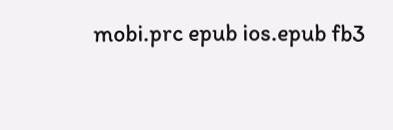mobi.prc epub ios.epub fb3